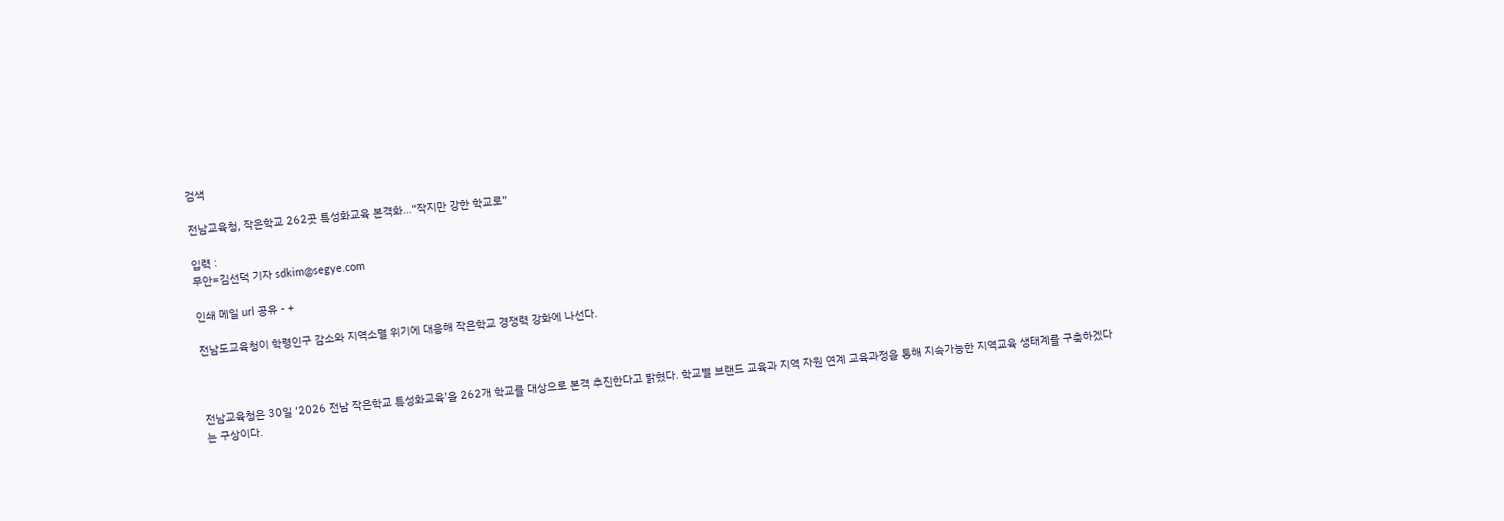검색

전남교육청, 작은학교 262곳 특성화교육 본격화…“작지만 강한 학교로”

입력 :
무안=김선덕 기자 sdkim@segye.com

인쇄 메일 url 공유 - +

전남도교육청이 학령인구 감소와 지역소멸 위기에 대응해 작은학교 경쟁력 강화에 나선다.



전남교육청은 30일 ‘2026 전남 작은학교 특성화교육’을 262개 학교를 대상으로 본격 추진한다고 밝혔다. 학교별 브랜드 교육과 지역 자원 연계 교육과정을 통해 지속가능한 지역교육 생태계를 구축하겠다는 구상이다.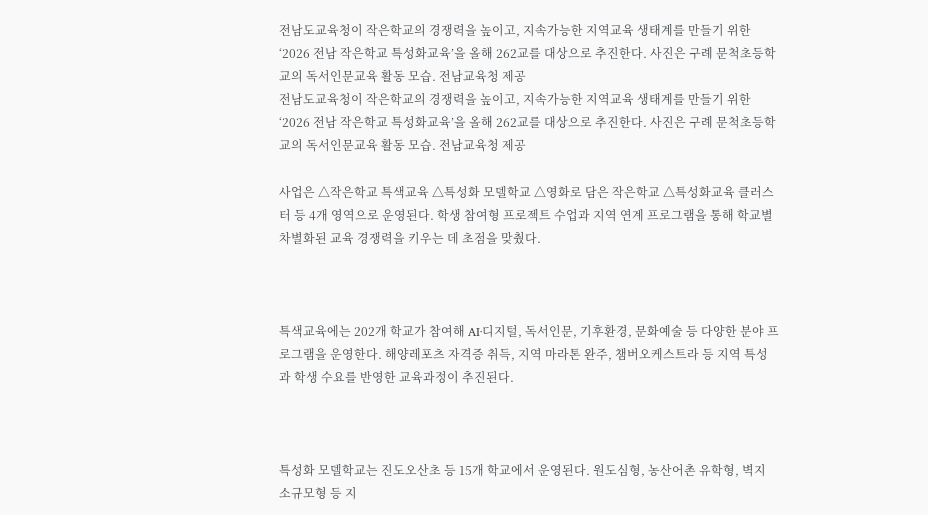전남도교육청이 작은학교의 경쟁력을 높이고, 지속가능한 지역교육 생태계를 만들기 위한 ‘2026 전남 작은학교 특성화교육’을 올해 262교를 대상으로 추진한다. 사진은 구례 문척초등학교의 독서인문교육 활동 모습. 전남교육청 제공
전남도교육청이 작은학교의 경쟁력을 높이고, 지속가능한 지역교육 생태계를 만들기 위한 ‘2026 전남 작은학교 특성화교육’을 올해 262교를 대상으로 추진한다. 사진은 구례 문척초등학교의 독서인문교육 활동 모습. 전남교육청 제공

사업은 △작은학교 특색교육 △특성화 모델학교 △영화로 담은 작은학교 △특성화교육 클러스터 등 4개 영역으로 운영된다. 학생 참여형 프로젝트 수업과 지역 연계 프로그램을 통해 학교별 차별화된 교육 경쟁력을 키우는 데 초점을 맞췄다.



특색교육에는 202개 학교가 참여해 AI·디지털, 독서인문, 기후환경, 문화예술 등 다양한 분야 프로그램을 운영한다. 해양레포츠 자격증 취득, 지역 마라톤 완주, 챔버오케스트라 등 지역 특성과 학생 수요를 반영한 교육과정이 추진된다.



특성화 모델학교는 진도오산초 등 15개 학교에서 운영된다. 원도심형, 농산어촌 유학형, 벽지 소규모형 등 지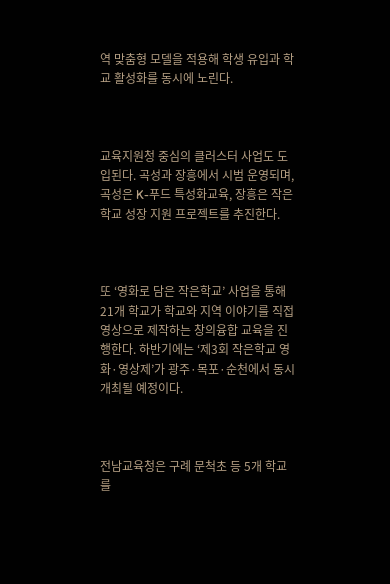역 맞춤형 모델을 적용해 학생 유입과 학교 활성화를 동시에 노린다.



교육지원청 중심의 클러스터 사업도 도입된다. 곡성과 장흥에서 시범 운영되며, 곡성은 K-푸드 특성화교육, 장흥은 작은학교 성장 지원 프로젝트를 추진한다.



또 ‘영화로 담은 작은학교’ 사업을 통해 21개 학교가 학교와 지역 이야기를 직접 영상으로 제작하는 창의융합 교육을 진행한다. 하반기에는 ‘제3회 작은학교 영화·영상제’가 광주·목포·순천에서 동시 개최될 예정이다.



전남교육청은 구례 문척초 등 5개 학교를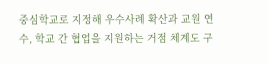중심학교로 지정해 우수사례 확산과 교원 연수, 학교 간 협업을 지원하는 거점 체계도 구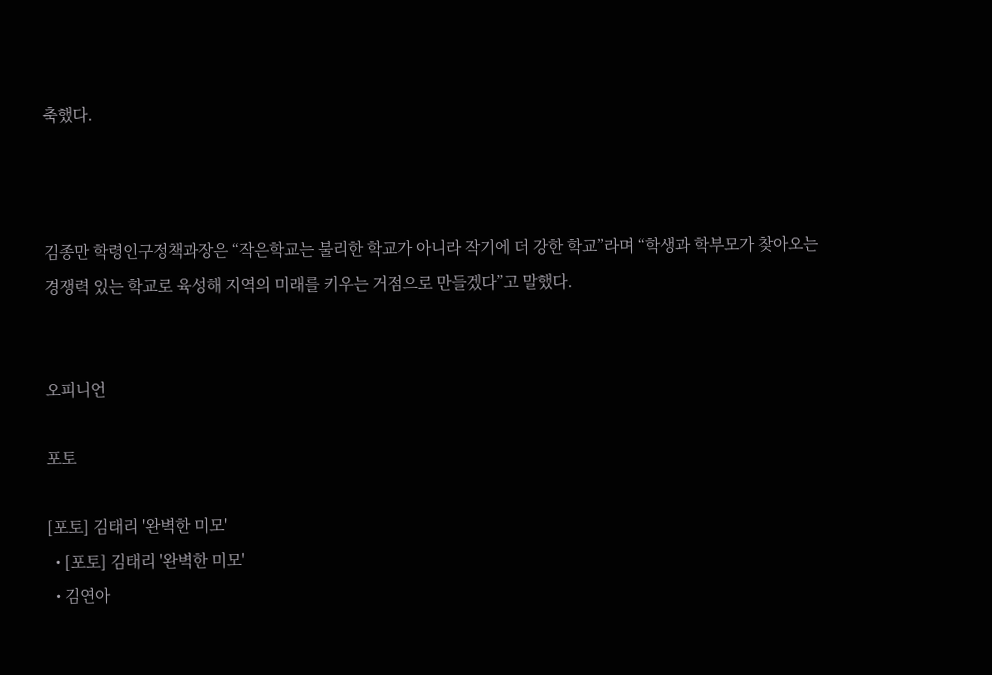축했다.



김종만 학령인구정책과장은 “작은학교는 불리한 학교가 아니라 작기에 더 강한 학교”라며 “학생과 학부모가 찾아오는 경쟁력 있는 학교로 육성해 지역의 미래를 키우는 거점으로 만들겠다”고 말했다.


오피니언

포토

[포토] 김태리 '완벽한 미모'
  • [포토] 김태리 '완벽한 미모'
  • 김연아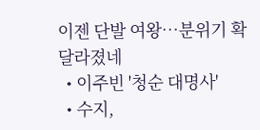이젠 단발 여왕…분위기 확 달라졌네
  • 이주빈 '청순 대명사'
  • 수지,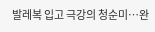발레복 입고 극강의 청순미…완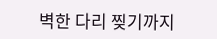벽한 다리 찢기까지